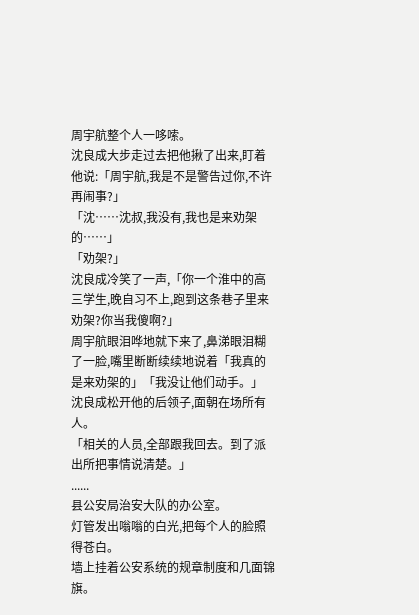周宇航整个人一哆嗦。
沈良成大步走过去把他揪了出来,盯着他说:「周宇航,我是不是警告过你,不许再闹事?」
「沈……沈叔,我没有,我也是来劝架的……」
「劝架?」
沈良成冷笑了一声,「你一个淮中的高三学生,晚自习不上,跑到这条巷子里来劝架?你当我傻啊?」
周宇航眼泪哗地就下来了,鼻涕眼泪糊了一脸,嘴里断断续续地说着「我真的是来劝架的」「我没让他们动手。」
沈良成松开他的后领子,面朝在场所有人。
「相关的人员,全部跟我回去。到了派出所把事情说清楚。」
......
县公安局治安大队的办公室。
灯管发出嗡嗡的白光,把每个人的脸照得苍白。
墙上挂着公安系统的规章制度和几面锦旗。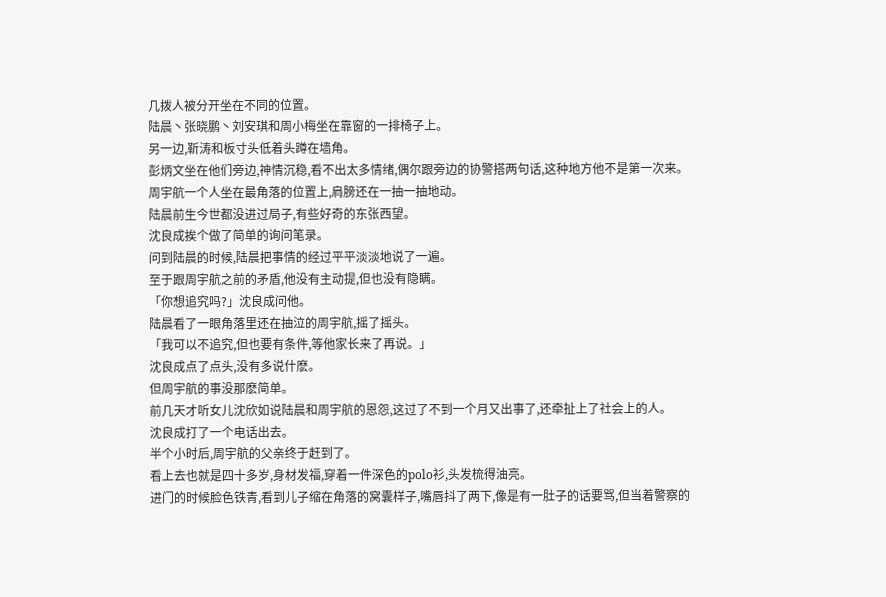几拨人被分开坐在不同的位置。
陆晨丶张晓鹏丶刘安琪和周小梅坐在靠窗的一排椅子上。
另一边,靳涛和板寸头低着头蹲在墙角。
彭炳文坐在他们旁边,神情沉稳,看不出太多情绪,偶尔跟旁边的协警搭两句话,这种地方他不是第一次来。
周宇航一个人坐在最角落的位置上,肩膀还在一抽一抽地动。
陆晨前生今世都没进过局子,有些好奇的东张西望。
沈良成挨个做了简单的询问笔录。
问到陆晨的时候,陆晨把事情的经过平平淡淡地说了一遍。
至于跟周宇航之前的矛盾,他没有主动提,但也没有隐瞒。
「你想追究吗?」沈良成问他。
陆晨看了一眼角落里还在抽泣的周宇航,摇了摇头。
「我可以不追究,但也要有条件,等他家长来了再说。」
沈良成点了点头,没有多说什麽。
但周宇航的事没那麽简单。
前几天才听女儿沈欣如说陆晨和周宇航的恩怨,这过了不到一个月又出事了,还牵扯上了社会上的人。
沈良成打了一个电话出去。
半个小时后,周宇航的父亲终于赶到了。
看上去也就是四十多岁,身材发福,穿着一件深色的polo衫,头发梳得油亮。
进门的时候脸色铁青,看到儿子缩在角落的窝囊样子,嘴唇抖了两下,像是有一肚子的话要骂,但当着警察的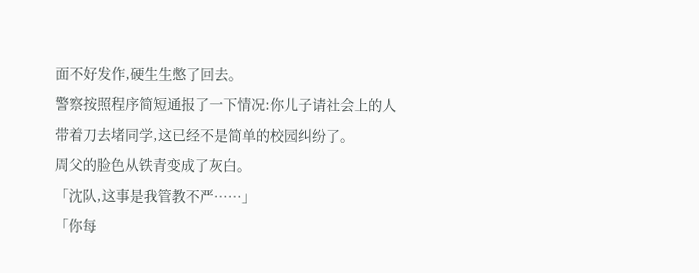面不好发作,硬生生憋了回去。
警察按照程序简短通报了一下情况:你儿子请社会上的人带着刀去堵同学,这已经不是简单的校园纠纷了。
周父的脸色从铁青变成了灰白。
「沈队,这事是我管教不严……」
「你每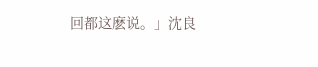回都这麽说。」沈良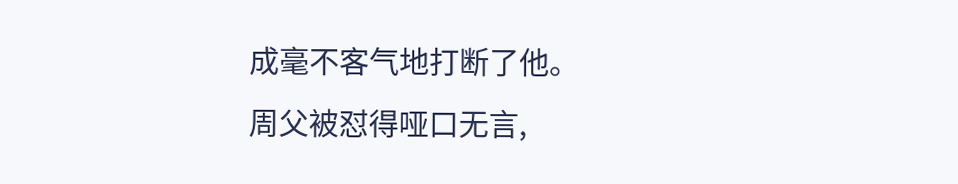成毫不客气地打断了他。
周父被怼得哑口无言,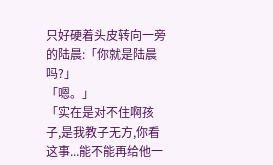只好硬着头皮转向一旁的陆晨:「你就是陆晨吗?」
「嗯。」
「实在是对不住啊孩子,是我教子无方,你看这事...能不能再给他一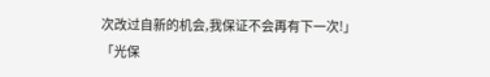次改过自新的机会,我保证不会再有下一次!」
「光保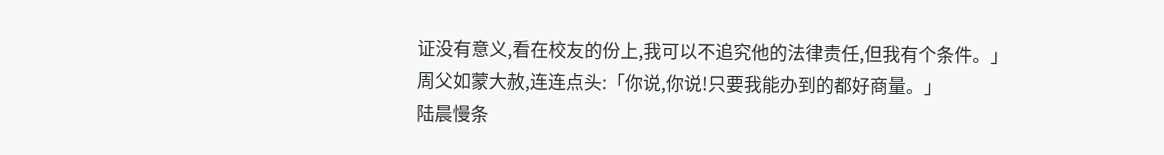证没有意义,看在校友的份上,我可以不追究他的法律责任,但我有个条件。」
周父如蒙大赦,连连点头:「你说,你说!只要我能办到的都好商量。」
陆晨慢条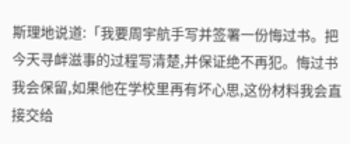斯理地说道:「我要周宇航手写并签署一份悔过书。把今天寻衅滋事的过程写清楚,并保证绝不再犯。悔过书我会保留,如果他在学校里再有坏心思,这份材料我会直接交给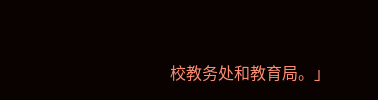校教务处和教育局。」